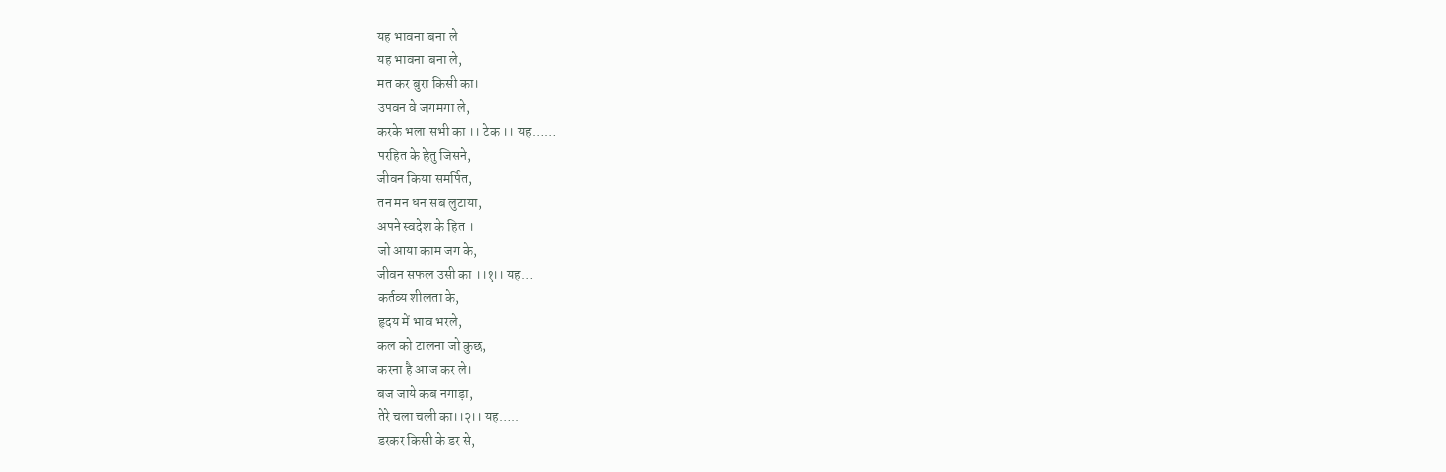यह भावना बना ले
यह भावना बना ले,
मत कर बुरा किसी का।
उपवन वे जगमगा ले,
करके भला सभी का ।। टेक ।। यह……
परहित के हेतु जिसने,
जीवन किया समर्पित,
तन मन धन सब लुटाया,
अपने स्वदेश के हित ।
जो आया काम जग के,
जीवन सफल उसी का ।।१।। यह…
कर्तव्य शीलता के,
हृदय में भाव भरले,
कल को टालना जो कुछ,
करना है आज कर ले।
बज जाये कब नगाड़ा,
तेरे चला चली का।।२।। यह…..
डरकर किसी के डर से,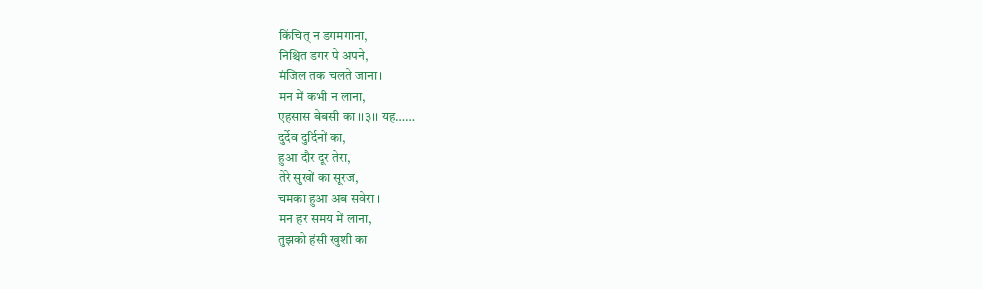किंचित् न डगमगाना,
निश्चित डगर पे अपने,
मंजिल तक चलते जाना।
मन में कभी न लाना,
एहसास बेबसी का ।।३।। यह……
दुर्देव दुर्दिनों का,
हुआ दौर दूर तेरा,
तेरे सुखों का सूरज,
चमका हुआ अब सवेरा ।
मन हर समय में लाना,
तुझको हंसी खुशी का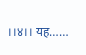।।४।। यह……